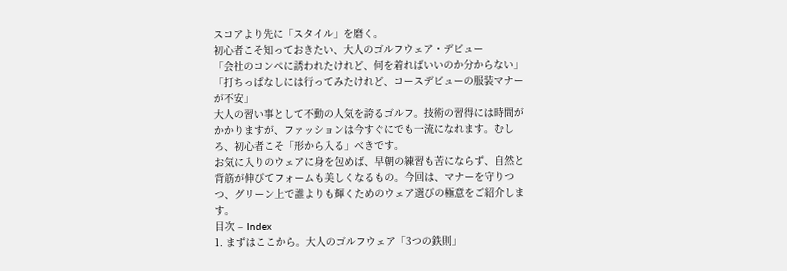スコアより先に「スタイル」を磨く。
初心者こそ知っておきたい、大人のゴルフウェア・デビュー
「会社のコンペに誘われたけれど、何を着ればいいのか分からない」「打ちっぱなしには行ってみたけれど、コースデビューの服装マナーが不安」
大人の習い事として不動の人気を誇るゴルフ。技術の習得には時間がかかりますが、ファッションは今すぐにでも一流になれます。むしろ、初心者こそ「形から入る」べきです。
お気に入りのウェアに身を包めば、早朝の練習も苦にならず、自然と背筋が伸びてフォームも美しくなるもの。今回は、マナーを守りつつ、グリーン上で誰よりも輝くためのウェア選びの極意をご紹介します。
目次 – Index
1. まずはここから。大人のゴルフウェア「3つの鉄則」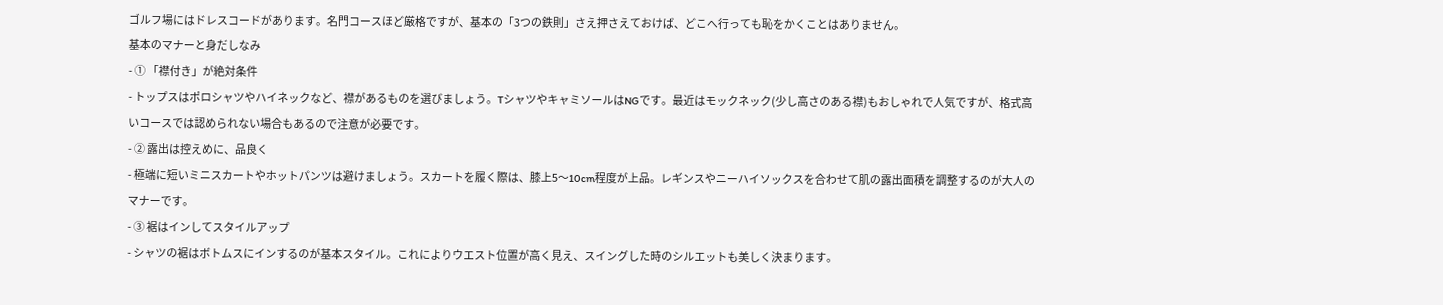ゴルフ場にはドレスコードがあります。名門コースほど厳格ですが、基本の「3つの鉄則」さえ押さえておけば、どこへ行っても恥をかくことはありません。
基本のマナーと身だしなみ
- ① 「襟付き」が絶対条件
- トップスはポロシャツやハイネックなど、襟があるものを選びましょう。TシャツやキャミソールはNGです。最近はモックネック(少し高さのある襟)もおしゃれで人気ですが、格式高いコースでは認められない場合もあるので注意が必要です。
- ② 露出は控えめに、品良く
- 極端に短いミニスカートやホットパンツは避けましょう。スカートを履く際は、膝上5〜10cm程度が上品。レギンスやニーハイソックスを合わせて肌の露出面積を調整するのが大人のマナーです。
- ③ 裾はインしてスタイルアップ
- シャツの裾はボトムスにインするのが基本スタイル。これによりウエスト位置が高く見え、スイングした時のシルエットも美しく決まります。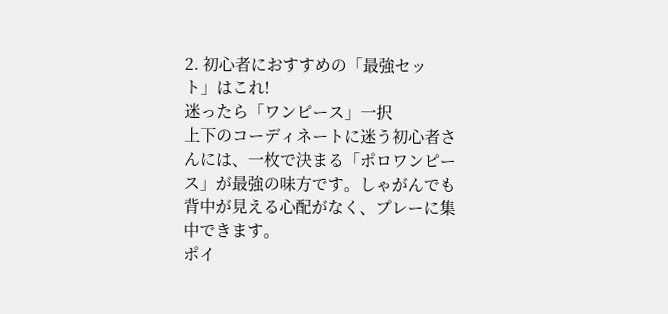2. 初心者におすすめの「最強セット」はこれ!
迷ったら「ワンピース」一択
上下のコーディネートに迷う初心者さんには、一枚で決まる「ポロワンピース」が最強の味方です。しゃがんでも背中が見える心配がなく、プレーに集中できます。
ポイ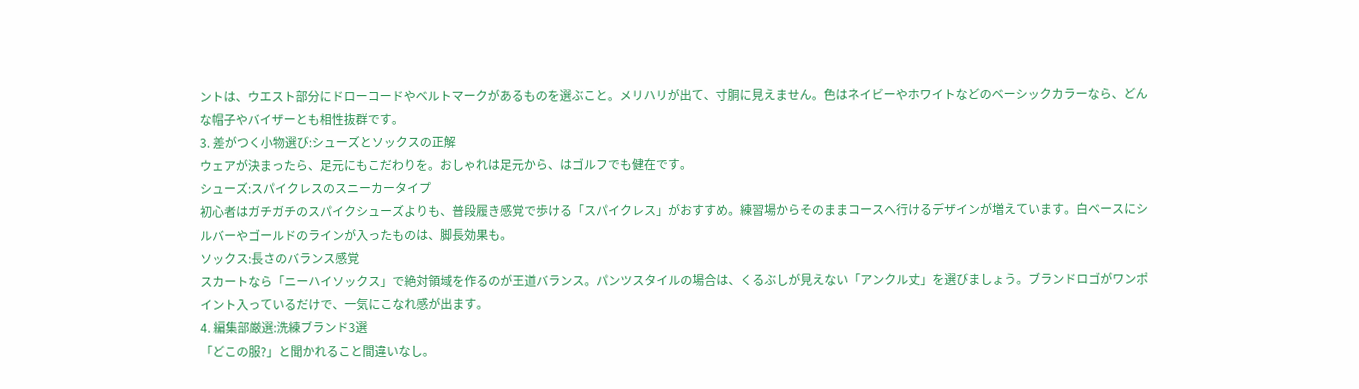ントは、ウエスト部分にドローコードやベルトマークがあるものを選ぶこと。メリハリが出て、寸胴に見えません。色はネイビーやホワイトなどのベーシックカラーなら、どんな帽子やバイザーとも相性抜群です。
3. 差がつく小物選び:シューズとソックスの正解
ウェアが決まったら、足元にもこだわりを。おしゃれは足元から、はゴルフでも健在です。
シューズ:スパイクレスのスニーカータイプ
初心者はガチガチのスパイクシューズよりも、普段履き感覚で歩ける「スパイクレス」がおすすめ。練習場からそのままコースへ行けるデザインが増えています。白ベースにシルバーやゴールドのラインが入ったものは、脚長効果も。
ソックス:長さのバランス感覚
スカートなら「ニーハイソックス」で絶対領域を作るのが王道バランス。パンツスタイルの場合は、くるぶしが見えない「アンクル丈」を選びましょう。ブランドロゴがワンポイント入っているだけで、一気にこなれ感が出ます。
4. 編集部厳選:洗練ブランド3選
「どこの服?」と聞かれること間違いなし。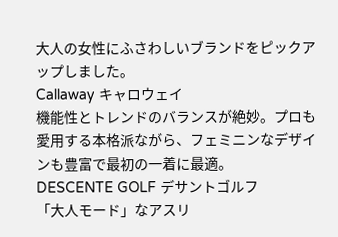大人の女性にふさわしいブランドをピックアップしました。
Callaway キャロウェイ
機能性とトレンドのバランスが絶妙。プロも愛用する本格派ながら、フェミニンなデザインも豊富で最初の一着に最適。
DESCENTE GOLF デサントゴルフ
「大人モード」なアスリ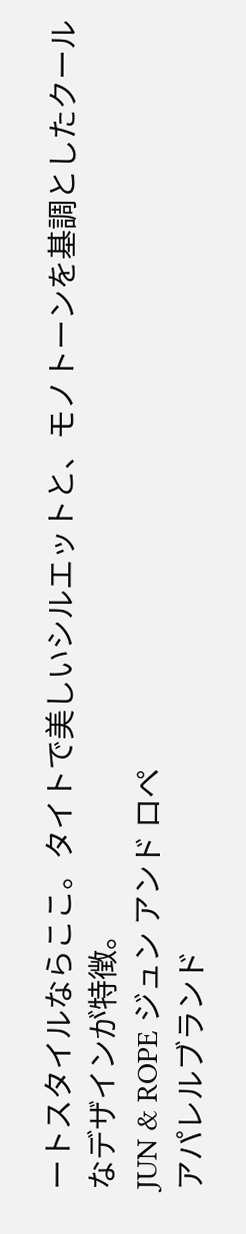ートスタイルならここ。タイトで美しいシルエットと、モノトーンを基調としたクールなデザインが特徴。
JUN & ROPE ジュン アンド ロペ
アパレルブランド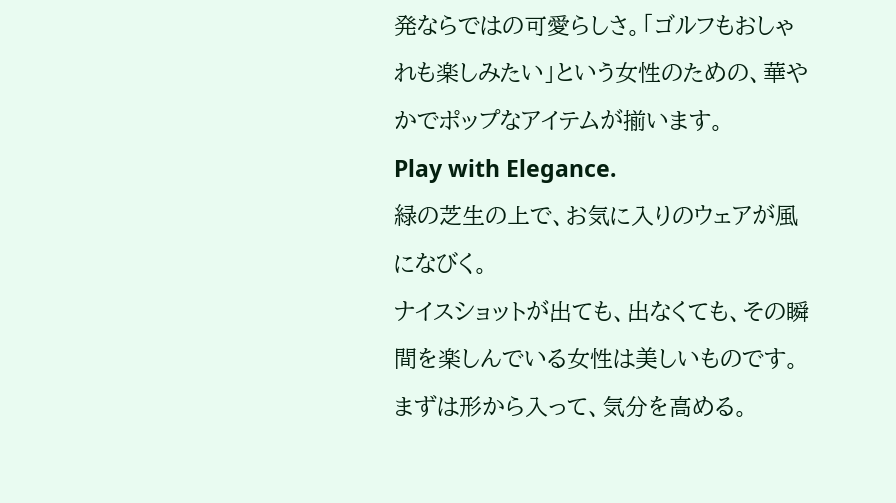発ならではの可愛らしさ。「ゴルフもおしゃれも楽しみたい」という女性のための、華やかでポップなアイテムが揃います。
Play with Elegance.
緑の芝生の上で、お気に入りのウェアが風になびく。
ナイスショットが出ても、出なくても、その瞬間を楽しんでいる女性は美しいものです。
まずは形から入って、気分を高める。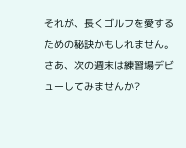それが、長くゴルフを愛するための秘訣かもしれません。
さあ、次の週末は練習場デビューしてみませんか?